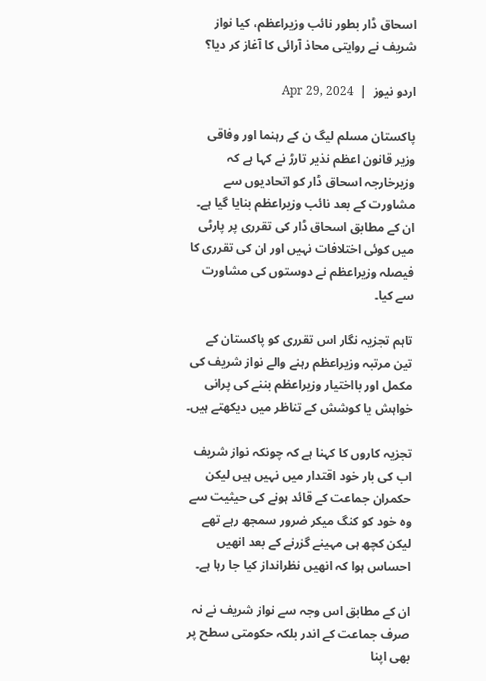اسحاق ڈار بطور نائب وزیراعظم، کیا نواز شریف نے روایتی محاذ آرائی کا آغاز کر دیا؟

اردو نیوز  |  Apr 29, 2024

پاکستان مسلم لیگ ن کے رہنما اور وفاقی وزیر قانون اعظم نذیر تارڑ نے کہا ہے کہ وزیرخارجہ اسحاق ڈار کو اتحادیوں سے مشاورت کے بعد نائب وزیراعظم بنایا گیا ہے۔ ان کے مطابق اسحاق ڈار کی تقرری پر پارٹی میں کوئی اختلافات نہیں اور ان کی تقرری کا فیصلہ وزیراعظم نے دوستوں کی مشاورت سے کیا۔

تاہم تجزیہ نگار اس تقرری کو پاکستان کے تین مرتبہ وزیراعظم رہنے والے نواز شریف کی مکمل اور بااختیار وزیراعظم بننے کی پرانی خواہش یا کوشش کے تناظر میں دیکھتے ہیں۔

تجزیہ کاروں کا کہنا ہے کہ چونکہ نواز شریف اب کی بار خود اقتدار میں نہیں ہیں لیکن حکمران جماعت کے قائد ہونے کی حیثیت سے وہ خود کو کنگ میکر ضرور سمجھ رہے تھے لیکن کچھ ہی مہینے گزرنے کے بعد انھیں احساس ہوا کہ انھیں نظرانداز کیا جا رہا ہے۔

ان کے مطابق اس وجہ سے نواز شریف نے نہ صرف جماعت کے اندر بلکہ حکومتی سطح پر بھی اپنا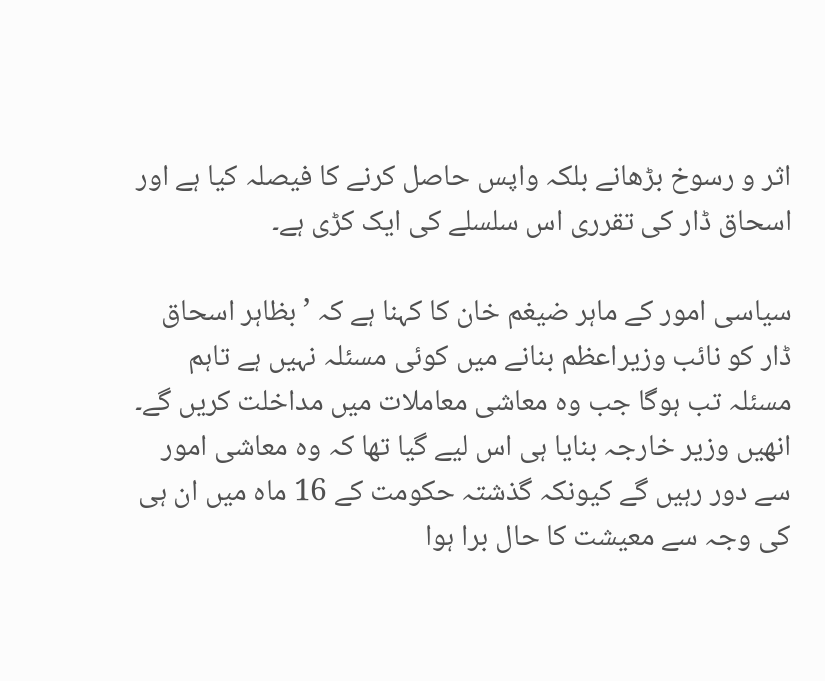اثر و رسوخ بڑھانے بلکہ واپس حاصل کرنے کا فیصلہ کیا ہے اور اسحاق ڈار کی تقرری اس سلسلے کی ایک کڑی ہے۔

سیاسی امور کے ماہر ضیغم خان کا کہنا ہے کہ ’بظاہر اسحاق ڈار کو نائب وزیراعظم بنانے میں کوئی مسئلہ نہیں ہے تاہم مسئلہ تب ہوگا جب وہ معاشی معاملات میں مداخلت کریں گے۔ انھیں وزیر خارجہ بنایا ہی اس لیے گیا تھا کہ وہ معاشی امور سے دور رہیں گے کیونکہ گذشتہ حکومت کے 16 ماہ میں ان ہی کی وجہ سے معیشت کا حال برا ہوا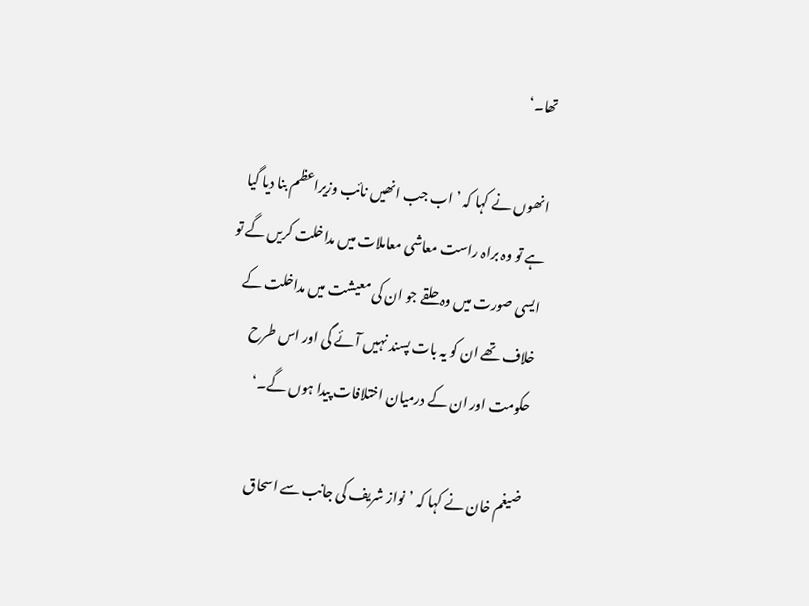تھا۔‘

انھوں نے کہا کہ ’اب جب انھیں نائب وزیراعظم بنا دیا گیا ہے تو وہ براہ راست معاشی معاملات میں مداخلت کریں گے تو ایسی صورت میں وہ حلقے جو ان کی معیشت میں مداخلت کے خلاف تھے ان کو یہ بات پسند نہیں آئے گی اور اس طرح حکومت اور ان کے درمیان اختلافات پیدا ہوں گے۔‘

ضیغم خان نے کہا کہ ’نواز شریف کی جانب سے اسحاق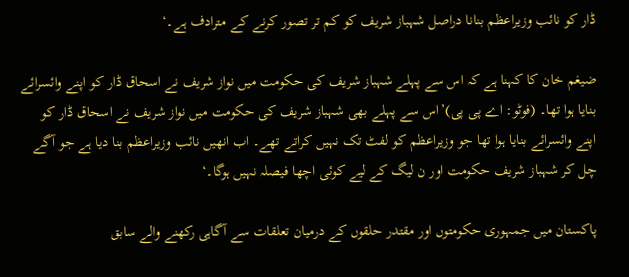ڈار کو نائب وزیراعظم بنانا دراصل شہباز شریف کو کم تر تصور کرنے کے مترادف ہے۔‘

ضیغم خان کا کہنا ہے کہ اس سے پہلے شہباز شریف کی حکومت میں نواز شریف نے اسحاق ڈار کو اپنے وائسرائے بنایا ہوا تھا۔ (فوٹو: اے پی پی)’اس سے پہلے بھی شہباز شریف کی حکومت میں نواز شریف نے اسحاق ڈار کو اپنے وائسرائے بنایا ہوا تھا جو وزیراعظم کو لفٹ تک نہیں کراتے تھے۔ اب انھیں نائب وزیراعظم بنا دیا ہے جو آگے چل کر شہباز شریف حکومت اور ن لیگ کے لیے کوئی اچھا فیصلہ نہیں ہوگا۔‘

پاکستان میں جمہوری حکومتوں اور مقتدر حلقوں کے درمیان تعلقات سے آگاہی رکھنے والے سابق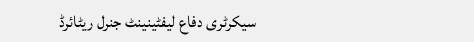سیکرٹری دفاع لیفٹینینٹ جنرل ریٹائرڈ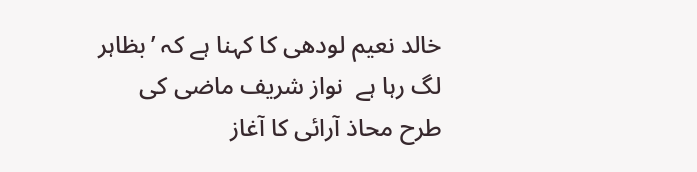خالد نعیم لودھی کا کہنا ہے کہ ’بظاہر لگ رہا ہے  نواز شریف ماضی کی طرح محاذ آرائی کا آغاز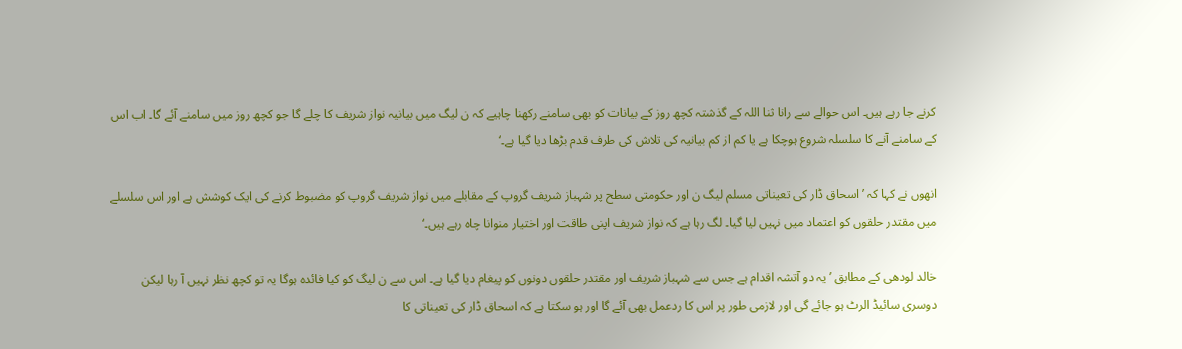کرنے جا رہے ہیں۔ اس حوالے سے رانا ثنا اللہ کے گذشتہ کچھ روز کے بیانات کو بھی سامنے رکھنا چاہیے کہ ن لیگ میں بیانیہ نواز شریف کا چلے گا جو کچھ روز میں سامنے آئے گا۔ اب اس کے سامنے آنے کا سلسلہ شروع ہوچکا ہے یا کم از کم بیانیہ کی تلاش کی طرف قدم بڑھا دیا گیا ہے۔‘

انھوں نے کہا کہ ’اسحاق ڈار کی تعیناتی مسلم لیگ ن اور حکومتی سطح پر شہباز شریف گروپ کے مقابلے میں نواز شریف گروپ کو مضبوط کرنے کی ایک کوشش ہے اور اس سلسلے میں مقتدر حلقوں کو اعتماد میں نہیں لیا گیا۔ لگ رہا ہے کہ نواز شریف اپنی طاقت اور اختیار منوانا چاہ رہے ہیں۔‘

خالد لودھی کے مطابق ’یہ دو آتشہ اقدام ہے جس سے شہباز شریف اور مقتدر حلقوں دونوں کو پیغام دیا گیا ہے۔ اس سے ن لیگ کو کیا فائدہ ہوگا یہ تو کچھ نظر نہیں آ رہا لیکن دوسری سائیڈ الرٹ ہو جائے گی اور لازمی طور پر اس کا ردعمل بھی آئے گا اور ہو سکتا ہے کہ اسحاق ڈار کی تعیناتی کا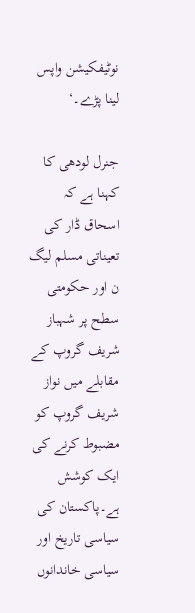نوٹیفکیشن واپس لینا پڑے۔‘

جنرل لودھی کا کہنا ہے کہ اسحاق ڈار کی تعیناتی مسلم لیگ ن اور حکومتی سطح پر شہباز شریف گروپ کے مقابلے میں نواز شریف گروپ کو مضبوط کرنے کی ایک کوشش ہے۔پاکستان کی سیاسی تاریخ اور سیاسی خاندانوں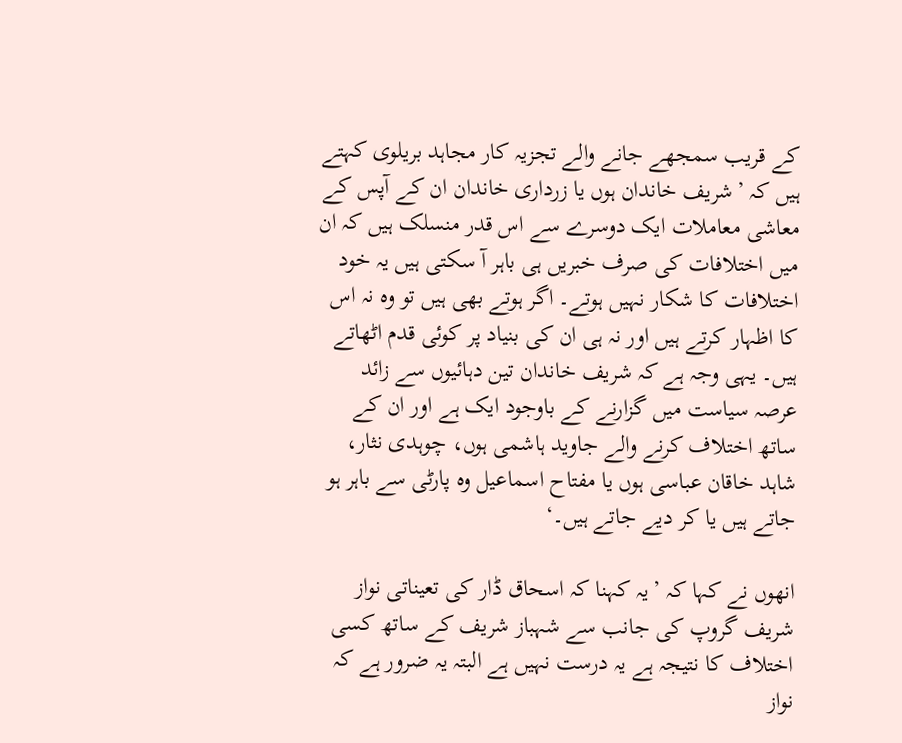کے قریب سمجھے جانے والے تجزیہ کار مجاہد بریلوی کہتے ہیں کہ ’شریف خاندان ہوں یا زرداری خاندان ان کے آپس کے معاشی معاملات ایک دوسرے سے اس قدر منسلک ہیں کہ ان میں اختلافات کی صرف خبریں ہی باہر آ سکتی ہیں یہ خود اختلافات کا شکار نہیں ہوتے۔ اگر ہوتے بھی ہیں تو وہ نہ اس کا اظہار کرتے ہیں اور نہ ہی ان کی بنیاد پر کوئی قدم اٹھاتے ہیں۔ یہی وجہ ہے کہ شریف خاندان تین دہائیوں سے زائد عرصہ سیاست میں گزارنے کے باوجود ایک ہے اور ان کے ساتھ اختلاف کرنے والے جاوید ہاشمی ہوں، چوہدی نثار، شاہد خاقان عباسی ہوں یا مفتاح اسماعیل وہ پارٹی سے باہر ہو جاتے ہیں یا کر دیے جاتے ہیں۔‘

انھوں نے کہا کہ ’یہ کہنا کہ اسحاق ڈار کی تعیناتی نواز شریف گروپ کی جانب سے شہباز شریف کے ساتھ کسی اختلاف کا نتیجہ ہے یہ درست نہیں ہے البتہ یہ ضرور ہے کہ نواز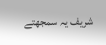شریف یہ سمجھتے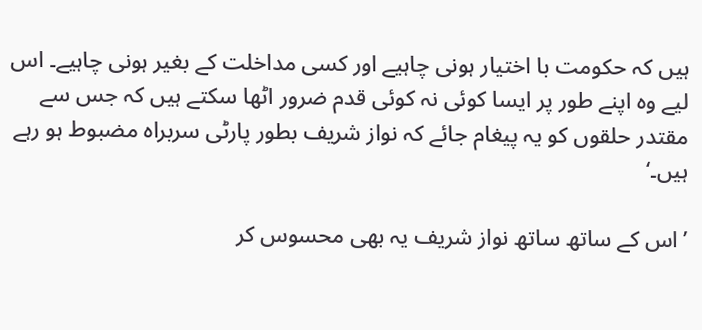ہیں کہ حکومت با اختیار ہونی چاہیے اور کسی مداخلت کے بغیر ہونی چاہیے۔ اس لیے وہ اپنے طور پر ایسا کوئی نہ کوئی قدم ضرور اٹھا سکتے ہیں کہ جس سے مقتدر حلقوں کو یہ پیغام جائے کہ نواز شریف بطور پارٹی سربراہ مضبوط ہو رہے ہیں۔‘

’اس کے ساتھ ساتھ نواز شریف یہ بھی محسوس کر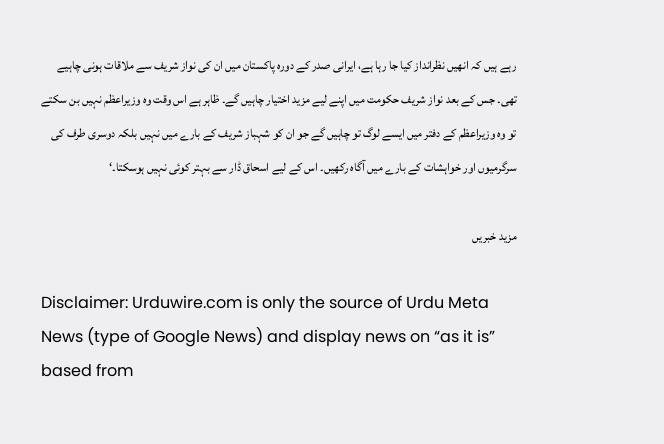رہے ہیں کہ انھیں نظرانداز کیا جا رہا ہے، ایرانی صدر کے دورہ پاکستان میں ان کی نواز شریف سے ملاقات ہونی چاہیے تھی۔ جس کے بعد نواز شریف حکومت میں اپنے لیے مزید اختیار چاہیں گے۔ ظاہر ہے اس وقت وہ وزیراعظم نہیں بن سکتے تو وہ وزیراعظم کے دفتر میں ایسے لوگ تو چاہیں گے جو ان کو شہباز شریف کے بارے میں نہیں بلکہ دوسری طرف کی سرگرمیوں اور خواہشات کے بارے میں آگاہ رکھیں۔ اس کے لیے اسحاق ڈار سے بہتر کوئی نہیں ہوسکتا۔‘

مزید خبریں

Disclaimer: Urduwire.com is only the source of Urdu Meta News (type of Google News) and display news on “as it is” based from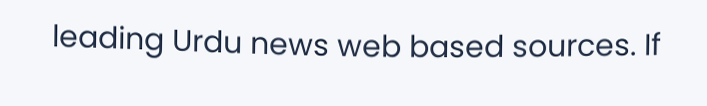leading Urdu news web based sources. If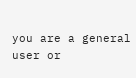you are a general user or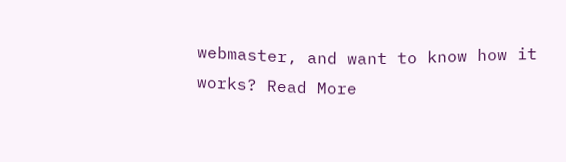webmaster, and want to know how it works? Read More